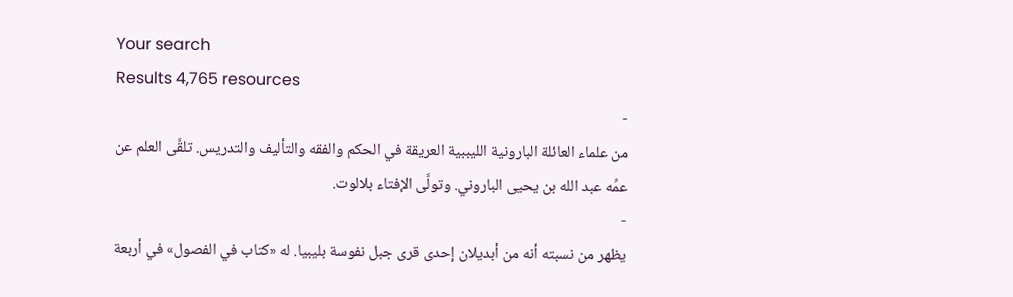Your search
Results 4,765 resources
-
من علماء العائلة البارونية الليببية العريقة في الحكم والفقه والتأليف والتدريس. تلقَّى العلم عن عمِّه عبد الله بن يحيى الباروني. وتولَّى الإفتاء بلالوت.
-
يظهر من نسبته أنه من أبديلان إحدى قرى جبل نفوسة بليبيا. له «كتاب في الفصول» في أربعة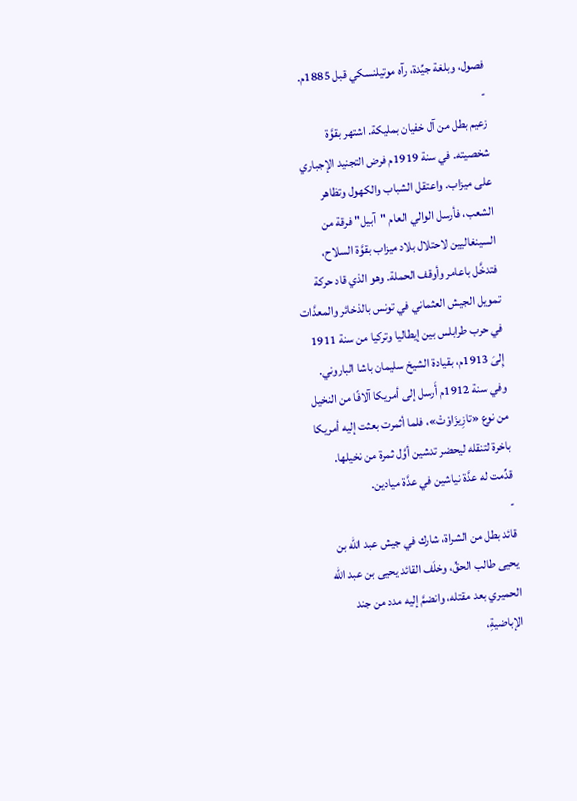فصول، وبلغة جيِّدة، رآه موتيلنسكي قبل 1885م.
-
زعيم بطل من آل خفيان بمليكة. اشتهر بقوَّة شخصيته. في سنة 1919م فرض التجنيد الإجباري على ميزاب. واعتقل الشباب والكهول وتظاهر الشعب، فأرسل الوالي العام "آبيل" فرقة من السينغاليين لاحتلال بلاد ميزاب بقوَّة السلاح، فتدخَّل باعامر وأوقف الحملة. وهو الذي قاد حركة تمويل الجيش العثماني في تونس بالذخائر والمعدَّات في حرب طرابلس بين إيطاليا وتركيا من سنة 1911 إِلىَ 1913م، بقيادة الشيخ سليمان باشا الباروني. وفي سنة 1912م أَرسل إلى أمريكا آلافًا من النخيل من نوع «تازِيزَاوْتْ»، فلما أثمرت بعثت إليه أمريكا باخرة لتنقله ليحضر تدشين أوَّل ثمرة من نخيلها. قدِّمت له عدَّة نياشين في عدَّة ميادين.
-
قائد بطل من الشراة، شارك في جيش عبد الله بن يحيى طالب الحقِّ، وخلَف القائد يحيى بن عبد الله الحميري بعد مقتله، وانضمَّ إليه مدد من جند الإباضيةِ،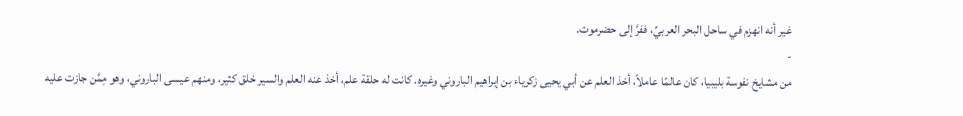غير أنه انهزم في ساحل البحر العربيِّ، ففرَّ إلى حضرموت.
-
من مشايخ نفوسة بليبيا، كان عالمًا عاملاً، أخذ العلم عن أبي يحيى زكرياء بن إبراهيم الباروني وغيره. كانت له حلقة علم، أخذ عنه العلم والسير خلق كثير، ومنهم عيسى الباروني، وهو مِمَّن جازت عليه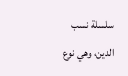سلسلة نسب الدين، وهي نوع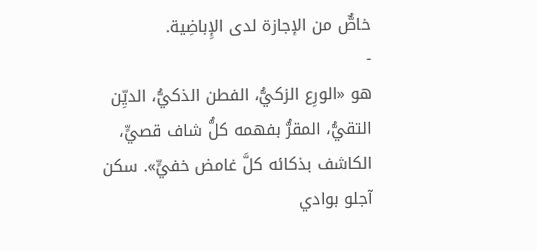خاصٌّ من الإجازة لدى الإِباضِية.
-
هو «الورِع الزكيُّ، الفطن الذكيُّ، الديِّن التقيُّ، المقرُّ بفهمه كلُّ شاف قصيٍّ، الكاشف بذكائه كلَّ غامض خفيٍّ». سكن آجلو بوادي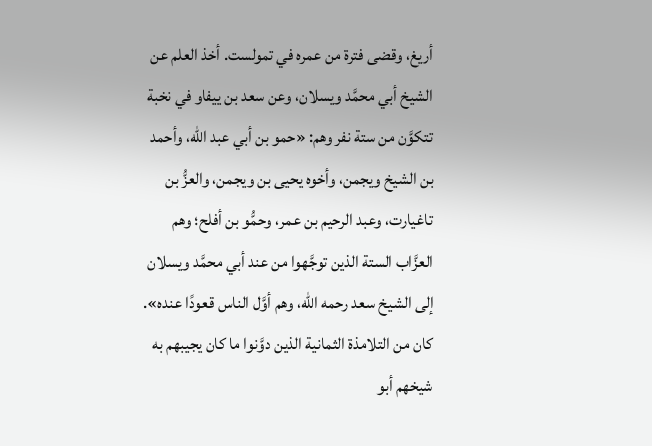أريغ، وقضى فترة من عمره في تمولست. أخذ العلم عن الشيخ أبي محمَّد ويسلان، وعن سعد بن ييفاو في نخبة تتكوَّن من ستة نفر وهم: «حمو بن أبي عبد الله، وأحمد بن الشيخ ويجمن، وأخوه يحيى بن ويجمن، والعزُّ بن تاغيارت، وعبد الرحيم بن عمر، وحمُّو بن أفلح؛ وهم العزَّاب الستة الذين توجَّهوا من عند أبي محمَّد ويسلان إلى الشيخ سعد رحمه الله، وهم أوَّل الناس قعودًا عنده». كان من التلامذة الثمانية الذين دوَّنوا ما كان يجيبهم به شيخهم أبو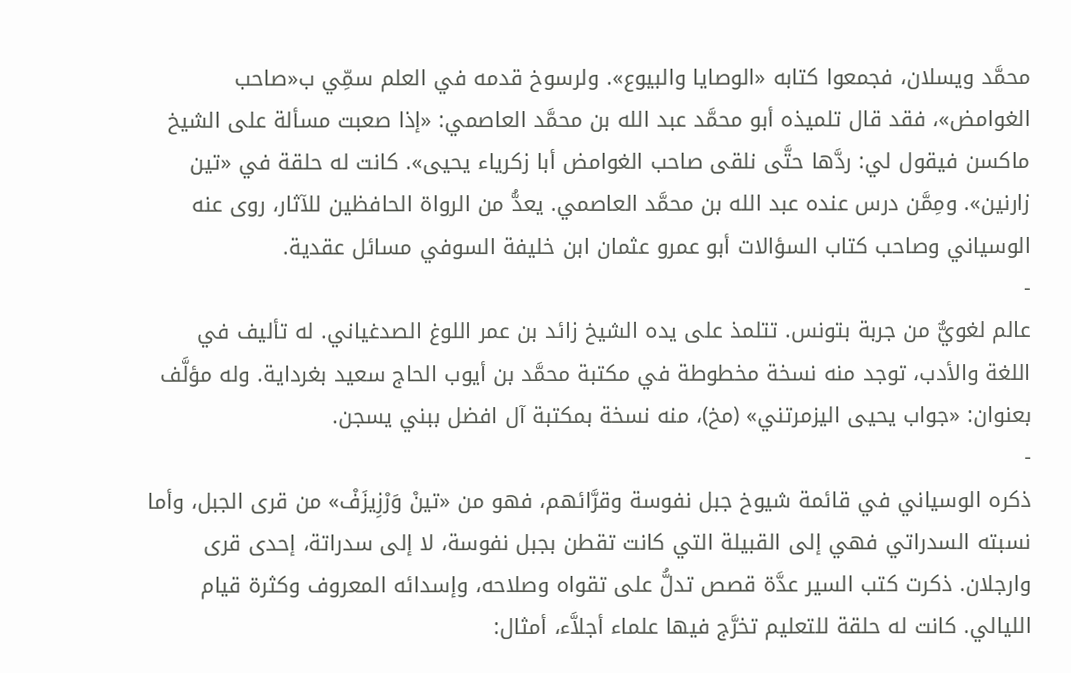محمَّد ويسلان، فجمعوا كتابه «الوصايا والبيوع». ولرسوخ قدمه في العلم سمِّي ب«صاحب الغوامض»، فقد قال تلميذه أبو محمَّد عبد الله بن محمَّد العاصمي: «إذا صعبت مسألة على الشيخ ماكسن فيقول لي: ردَّها حتَّى نلقى صاحب الغوامض أبا زكرياء يحيى». كانت له حلقة في «تين زارنين». ومِمَّن درس عنده عبد الله بن محمَّد العاصمي. يعدُّ من الرواة الحافظين للآثار، روى عنه الوسياني وصاحب كتاب السؤالات أبو عمرو عثمان ابن خليفة السوفي مسائل عقدية.
-
عالم لغويٌّ من جربة بتونس. تتلمذ على يده الشيخ زائد بن عمر اللوغ الصدغياني. له تأليف في اللغة والأدب، توجد منه نسخة مخطوطة في مكتبة محمَّد بن أيوب الحاج سعيد بغرداية. وله مؤلَّف بعنوان: «جواب يحيى اليزمرتني» (مخ)، منه نسخة بمكتبة آل افضل ببني يسجن.
-
ذكره الوسياني في قائمة شيوخ جبل نفوسة وقرَّائهم، فهو من «تينْ وَرْزِيزَفْ» من قرى الجبل، وأما نسبته السدراتي فهي إلى القبيلة التي كانت تقطن بجبل نفوسة، لا إلى سدراتة، إحدى قرى وارجلان. ذكرت كتب السير عدَّة قصص تدلُّ على تقواه وصلاحه، وإسدائه المعروف وكثرة قيام الليالي. كانت له حلقة للتعليم تخرَّج فيها علماء أجلاَّء، أمثال: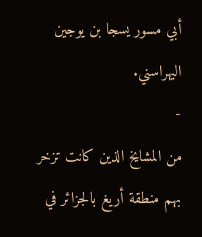أبي مسور يسجا بن يوجين اليهراسني.
-
من المشايخ الذين كانت تزخر بهم منطقة أريغ بالجزائر في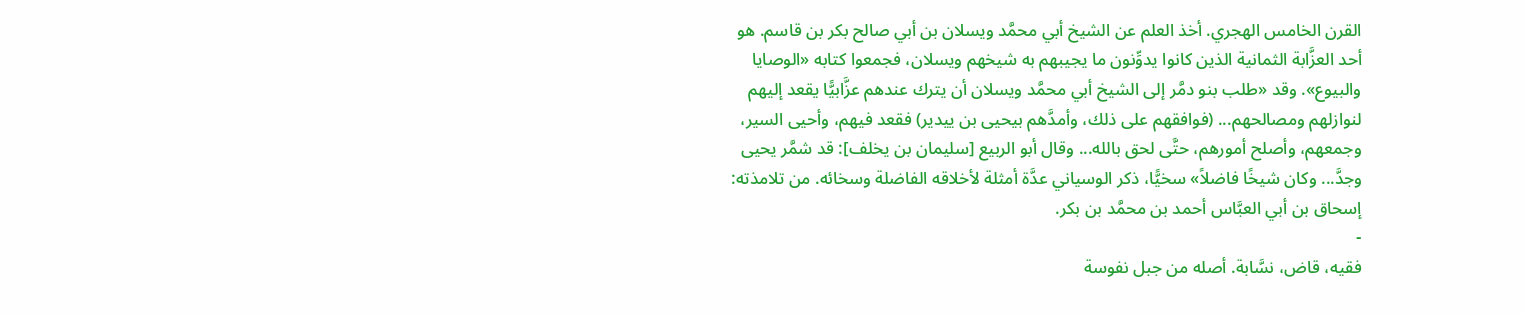القرن الخامس الهجري. أخذ العلم عن الشيخ أبي محمَّد ويسلان بن أبي صالح بكر بن قاسم. هو أحد العزَّابة الثمانية الذين كانوا يدوِّنون ما يجيبهم به شيخهم ويسلان، فجمعوا كتابه «الوصايا والبيوع». وقد «طلب بنو دمَّر إلى الشيخ أبي محمَّد ويسلان أن يترك عندهم عزَّابيًّا يقعد إليهم لنوازلهم ومصالحهم... (فوافقهم على ذلك، وأمدَّهم بيحيى بن ييدير) فقعد فيهم، وأحيى السير، وجمعهم، وأصلح أمورهم، حتَّى لحق بالله... وقال أبو الربيع [سليمان بن يخلف]: قد شمَّر يحيى وجدَّ... وكان شيخًا فاضلاً» سخيًّا، ذكر الوسياني عدَّة أمثلة لأخلاقه الفاضلة وسخائه. من تلامذته: إسحاق بن أبي العبَّاس أحمد بن محمَّد بن بكر.
-
فقيه، قاض، نسَّابة. أصله من جبل نفوسة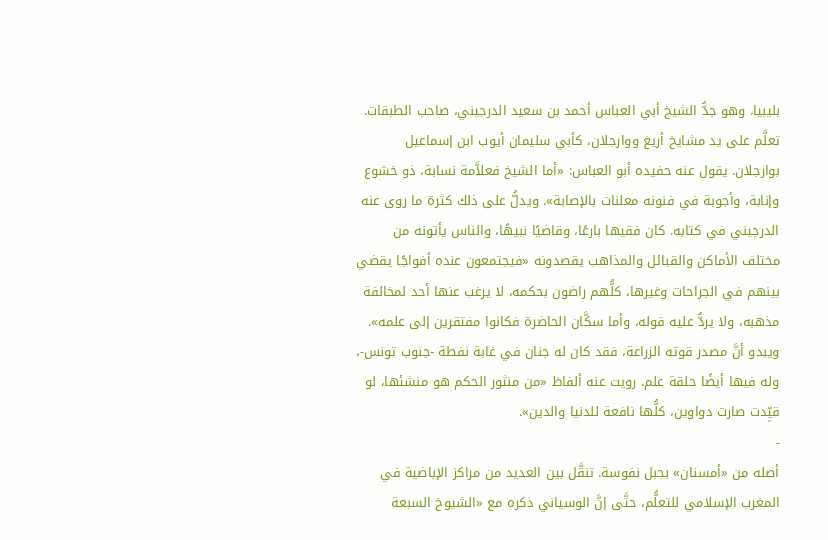بليبيا. وهو جدُّ الشيخ أبي العباس أحمد بن سعيد الدرجيني، صاحب الطبقات. تعلَّم على يد مشايخ أريغ ووارجلان، كأبي سليمان أيوب ابن إسماعيل بوارجلان. يقول عنه حفيده أبو العباس: «أما الشيخ فعلاَّمة نسابة، ذو خشوع وإنابة، وأجوبة في فنونه معلنات بالإصابة». ويدلُّ على ذلك كثرة ما روى عنه الدرجيني في كتابه. كان فقيها بارعًا، وقاضيًا نبيهًا، والناس يأتونه من مختلف الأماكن والقبائل والمذاهب يقصدونه «فيجتمعون عنده أفواجًا يقضي بينهم في الجراحات وغيرها، كلُّهم راضون بحكمه، لا يرغب عنها أحد لمخالفة مذهبه، ولا يردُّ عليه قوله، وأما سكَّان الحاضرة فكانوا مفتقرين إلى علمه». ويبدو أنَّ مصدر قوته الزراعة، فقد كان له جنان في غابة نفطة -جنوب تونس-، وله فيها أيضًا حلقة علم. رويت عنه ألفاظ «من منثور الحكم هو منشئها، لو قيِّدت صارت دواوين، كلُّها نافعة للدنيا والدين».
-
أصله من «أمسنان» بجبل نفوسة. تنقَّل بين العديد من مراكز الإباضية في المغرب الإسلامي للتعلُّم، حتَّى إنَّ الوسياني ذكره مع «الشيوخ السبعة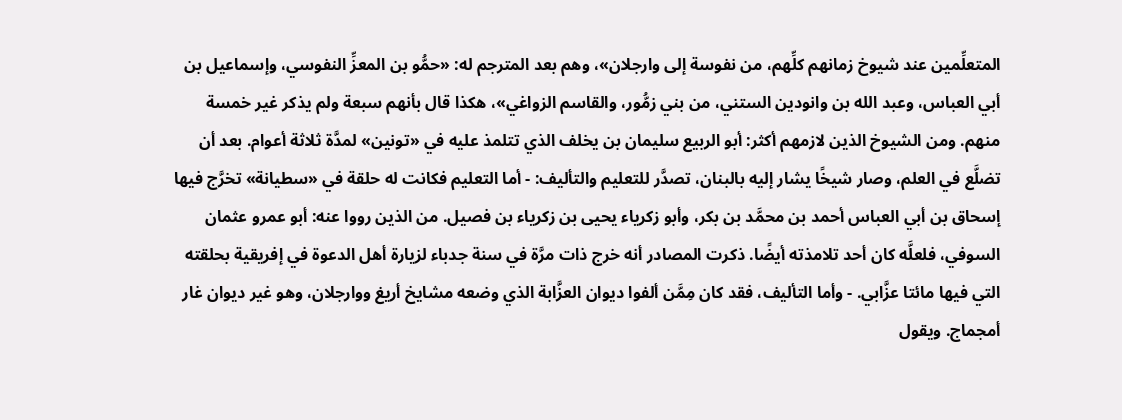المتعلِّمين عند شيوخ زمانهم كلِّهم، من نفوسة إلى وارجلان»، وهم بعد المترجم له: «حمُّو بن المعزِّ النفوسي، وإسماعيل بن أبي العباس، وعبد الله بن وانودين الستني، من بني زمُّور، والقاسم الزواغي»، هكذا قال بأنهم سبعة ولم يذكر غير خمسة منهم. ومن الشيوخ الذين لازمهم أكثر: أبو الربيع سليمان بن يخلف الذي تتلمذ عليه في «تونين» لمدَّة ثلاثة أعوام. بعد أن تضلَّع في العلم، وصار شيخًا يشار إليه بالبنان، تصدَّر للتعليم والتأليف: - أما التعليم فكانت له حلقة في «سطيانة» تخرَّج فيها إسحاق بن أبي العباس أحمد بن محمَّد بن بكر، وأبو زكرياء يحيى بن زكرياء بن فصيل. من الذين رووا عنه: أبو عمرو عثمان السوفي، فلعلَّه كان أحد تلامذته أيضًا. ذكرت المصادر أنه خرج ذات مرَّة في سنة جدباء لزيارة أهل الدعوة في إفريقية بحلقته التي فيها مائتا عزَّابي. - وأما التأليف، فقد كان مِمَّن ألفوا ديوان العزَّابة الذي وضعه مشايخ أريغ ووارجلان، وهو غير ديوان غار أمجماج. ويقول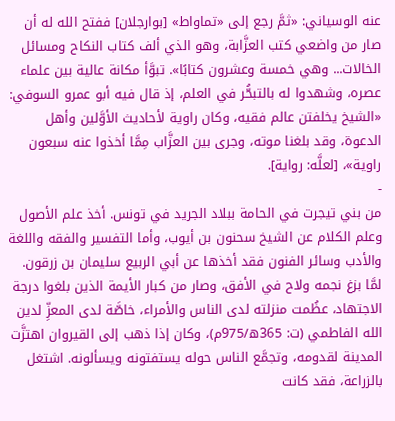عنه الوسياني: «ثمَّ رجع إلى «تماواط» [بوارجلان] ففتح الله له أن صار من واضعي كتب العزَّابة، وهو الذي ألف كتاب النكاح ومسائل الخالات... وهي خمسة وعشرون كتابًا». تبوَّأ مكانة عالية بين علماء عصره، وشهدوا له بالتبحُّر في العلم، إذ قال فيه أبو عمرو السوفي: «الشيخ يخلفتن عالم فقيه، وكان راوية لأحاديث الأوَّلين وأهل الدعوة، وقد بلغنا موته، وجرى بين العزَّاب مِمَّا أخذوا عنه سبعون راوية»، [لعلَّه: رواية].
-
من بني تيجرت في الحامة ببلاد الجريد في تونس. أخذ علم الأصول وعلم الكلام عن الشيخ سحنون بن أيوب، وأما التفسير والفقه واللغة والأدب وسائر الفنون فقد أخذها عن أبي الربيع سليمان بن زرقون. لمَّا بزغ نجمه ولاح في الأفق، وصار من كبار الأيمة الذين بلغوا درجة الاجتهاد، عظُمت منزلته لدى الناس والأمراء، خاصَّة لدى المعزِّ لدين الله الفاطمي (ت: 365ه/975م)، وكان إذا ذهب إلى القيروان اهتزَّت المدينة لقدومه، وتجمَّع الناس حوله يستفتونه ويسألونه. اشتغل بالزراعة، فقد كانت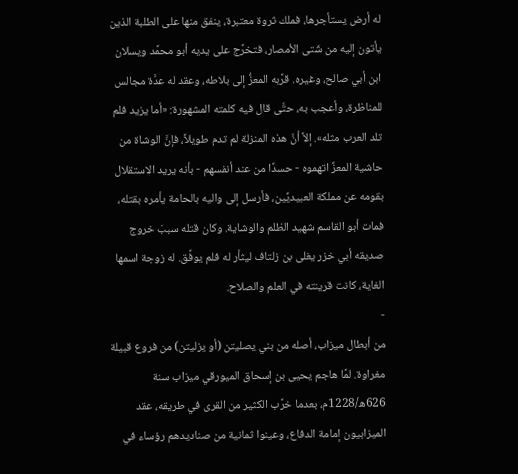له أرض يستأجرها، فملك ثروة معتبرة، ينفق منها على الطلبة الذين يأتون إليه من شَتى الأمصار، فتخرَّج على يديه أبو محمَّد ويسلان ابن أبي صالح، وغيره. قرَّبه المعزُّ إلى بلاطه، وعقد له عدَّة مجالس للمناظرة، وأعجب به، حتَّى قال فيه كلمته المشهورة: «أما يزيد فلم تلد العرب مثله». إلاَّ أنَّ هذه المنزلة لم تدم طويلاً، فإنَّ الوشاة من حاشية المعزِّ اتهموه - حسدًا من عند أنفسهم - بأنه يريد الاستقلال بقومه عن مملكة العبيديِّين، فأرسل إلى واليه بالحامة يأمره بقتله، فمات أبو القاسم شهيد الظلم والوشاية. وكان قتله سببَ خروج صديقه أبي خزر يغلى بن زلتاف ليثأر له فلم يوفَّق. له زوجة اسمها الغاية، كانت قرينته في العلم والصلاح.
-
من أبطال ميزاب، أصله من بني يصليتن (أو يزليتن) من فروع قبيلة مغراوة. لمَّا هاجم يحيى بن إسحاق الميورقي ميزاب سنة 626ه/1228م، بعدما خرَّب الكثير من القرى في طريقه، عقد الميزابيون إمامة الدفاع، وعينوا ثمانية من صناديدهم رؤساء في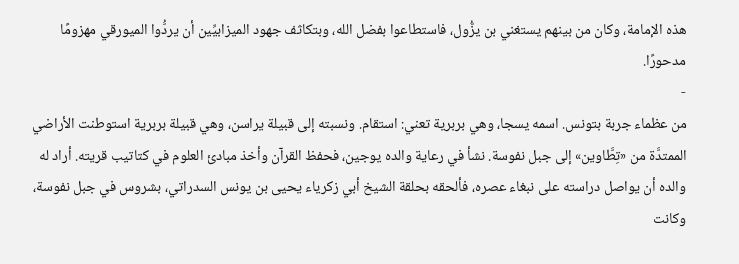هذه الإمامة، وكان من بينهم يستغني بن يزُّول، فاستطاعوا بفضل الله، وبتكاثف جهود الميزابيِّين أن يردُّوا الميورقي مهزومًا مدحورًا.
-
من عظماء جربة بتونس. اسمه يسجا، وهي بربرية تعني: استقام. ونسبته إلى قبيلة يراسن، وهي قبيلة بربرية استوطنت الأراضي الممتدَّة من «تِطَّاوين» إلى جبل نفوسة. نشأ في رعاية والده يوجين، فحفظ القرآن وأخذ مبادئ العلوم في كتاتيب قريته. أراد له والده أن يواصل دراسته على نبغاء عصره، فألحقه بحلقة الشيخ أبي زكرياء يحيى بن يونس السدراتي، بشروس في جبل نفوسة، وكانت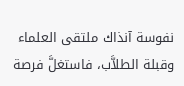نفوسة آنذاك ملتقى العلماء وقبلة الطلاَّب، فاستغلَّ فرصة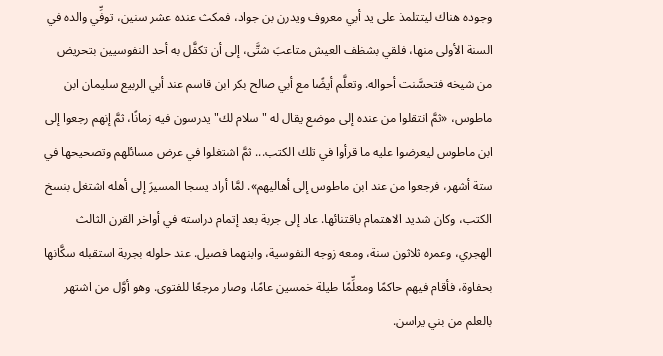وجوده هناك ليتتلمذ على يد أبي معروف ويدرن بن جواد، فمكث عنده عشر سنين، توفِّي والده في السنة الأولى منها، فلقي بشظف العيش متاعبَ شتَّى، إلى أن تكفَّل به أحد النفوسيين بتحريض من شيخه فتحسَّنت أحواله. وتعلَّم أيضًا مع أبي صالح بكر ابن قاسم عند أبي الربيع سليمان ابن ماطوس، «ثمَّ انتقلوا من عنده إلى موضع يقال له "سلام لك" يدرسون فيه زمانًا، ثمَّ إنهم رجعوا إلى ابن ماطوس ليعرضوا عليه ما قرأوا في تلك الكتب... ثمَّ اشتغلوا في عرض مسائلهم وتصحيحها في ستة أشهر، فرجعوا من عند ابن ماطوس إلى أهاليهم». لمَّا أراد يسجا المسيرَ إلى أهله اشتغل بنسخ الكتب، وكان شديد الاهتمام باقتنائها. عاد إلى جربة بعد إتمام دراسته في أواخر القرن الثالث الهجري، وعمره ثلاثون سنة، ومعه زوجه النفوسية، وابنهما فصيل. عند حلوله بجربة استقبله سكَّانها بحفاوة، فأقام فيهم حاكمًا ومعلِّمًا طيلة خمسين عامًا، وصار مرجعًا للفتوى. وهو أوَّل من اشتهر بالعلم من بني يراسن.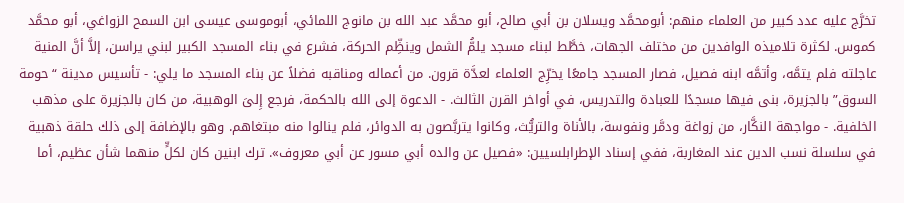تخرَّج عليه عدد كبير من العلماء منهم: أبومحمَّد ويسلان بن أبي صالح، أبو محمَّد عبد الله بن مانوج اللمائي، أبوموسى عيسى ابن السمح الزواغي، أبو محمَّد كموس. لكثرة تلاميذه الوافدين من مختلف الجهات، خطَّط لبناء مسجد يلمُّ الشمل وينظِّم الحركة، فشرع في بناء المسجد الكبير لبني يراسن، إلاَّ أنَّ المنية عاجلته فلم يتمَّه، وأتمَّه ابنه فصيل، فصار المسجد جامعًا يخرِّج العلماء لعدَّة قرون. من أعماله ومناقبه فضلاً عن بناء المسجد ما يلي: - تأسيس مدينة “حومة السوق” بالجزيرة، بنى فيها مسجدًا للعبادة والتدريس، في أواخر القرن الثالث. - الدعوة إلى الله بالحكمة، فرجع إِلىَ الوهبية، من كان بالجزيرة على مذهب الخلفية. - مواجهة النكَّار، من زواغة ودمَّر ونفوسة، بالأناة والتريُّث، وكانوا يتربَّصون به الدوائر، فلم ينالوا منه مبتغاهم. وهو بالإضافة إلى ذلك حلقة ذهبية في سلسلة نسب الدين عند المغاربة، ففي إسناد الإطرابلسيين: «فصيل عن والده أبي مسور عن أبي معروف». ترك ابنين كان لكلٍّ منهما شأن عظيم، أما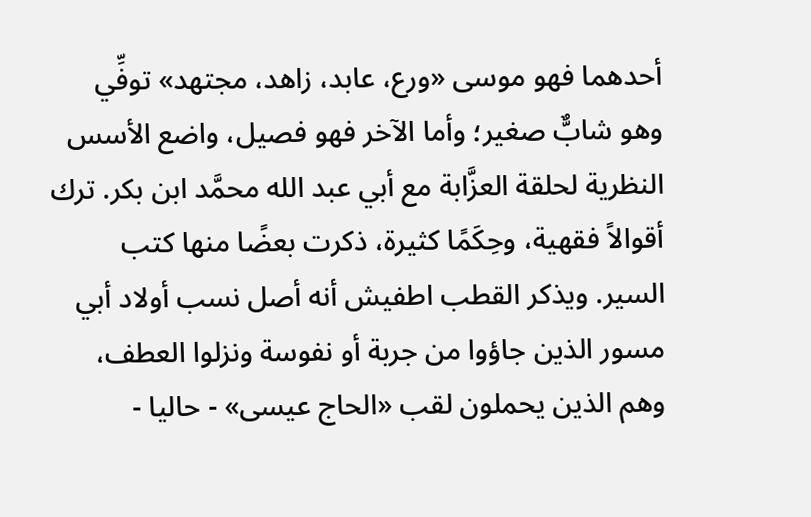أحدهما فهو موسى «ورع، عابد، زاهد، مجتهد» توفِّي وهو شابٌّ صغير؛ وأما الآخر فهو فصيل، واضع الأسس النظرية لحلقة العزَّابة مع أبي عبد الله محمَّد ابن بكر. ترك أقوالاً فقهية، وحِكَمًا كثيرة، ذكرت بعضًا منها كتب السير. ويذكر القطب اطفيش أنه أصل نسب أولاد أبي مسور الذين جاؤوا من جربة أو نفوسة ونزلوا العطف، وهم الذين يحملون لقب «الحاج عيسى» - حاليا -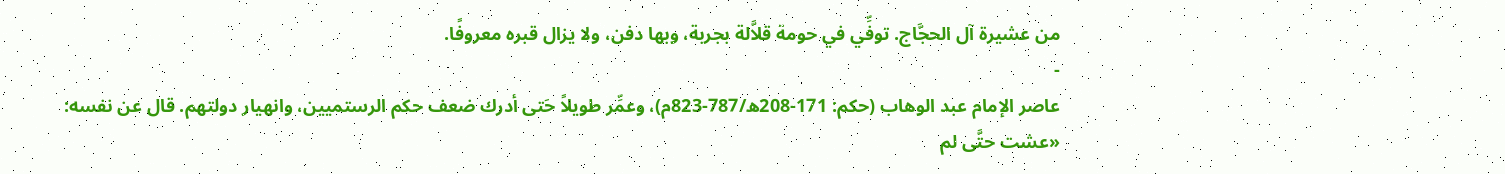من عشيرة آل الحجَّاج. توفِّي في حومة قلاَّلة بجربة، وبها دفن، ولا يزال قبره معروفًا.
-
عاصر الإمام عبد الوهاب (حكم: 171-208ه/787-823م)، وعمِّر طويلاً حَتى أدرك ضعف حكم الرستميين، وانهيار دولتهم. قال عن نفسه: «عشت حتَّى لم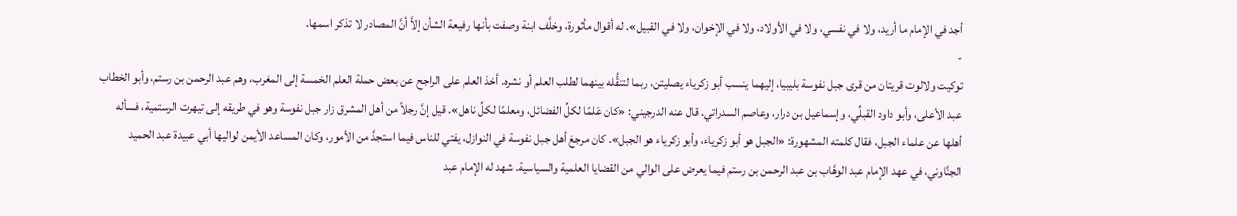أجد في الإمام ما أريد، ولا في نفسي، ولا في الأولاد، ولا في الإخوان، ولا في القبيل». له أقوال مأثورة، وخلَّف ابنة وصفت بأنها رفيعة الشأن إلاَّ أنَّ المصادر لا تذكر اسمها.
-
توكيت ولالوت قريتان من قرى جبل نفوسة بليبيا، إليهما ينسب أبو زكرياء يصليتن، ربما لتنقُّله بينهما لطلب العلم أو نشره. أخذ العلم على الراجح عن بعض حملة العلم الخمسة إلى المغرب، وهم عبد الرحمن بن رستم، وأبو الخطاب عبد الأعلى، وأبو داود القبلِّي، وإسماعيل بن درار، وعاصم السدراتي. قال عنه الدرجيني: «كان عَلمًا لكلِّ الفضائل، ومعلمًا لكلِّ ناهل». قيل إنَّ رجلاً من أهل المشرق زار جبل نفوسة وهو في طريقه إلى تيهرت الرستمية، فسأله أهلها عن علماء الجبل، فقال كلمته المشهورة: «الجبل هو أبو زكرياء، وأبو زكرياء هو الجبل». كان مرجعَ أهل جبل نفوسة في النوازل، يفتي للناس فيما استجدَّ من الأمور، وكان المساعد الأيمن لواليها أبي عبيدة عبد الحميد الجنَّاوني، في عهد الإمام عبد الوهَّاب بن عبد الرحمن بن رستم فيما يعرض على الوالي من القضايا العلمية والسياسية. شهد له الإمام عبد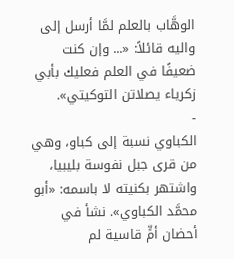الوهَّاب بالعلم لمَّا أرسل إلى واليه قائلاً: «... وإن كنت ضعيفًا في العلم فعليك بأبي زكرياء يصلاتن التوكيتي».
-
الكباوي نسبة إلى كباو، وهي من قرى جبل نفوسة بليبيا، واشتهر بكنيته لا باسمه: «أبو محمَّد الكباوي». نشأ في أحضان أمٍّ قاسية لم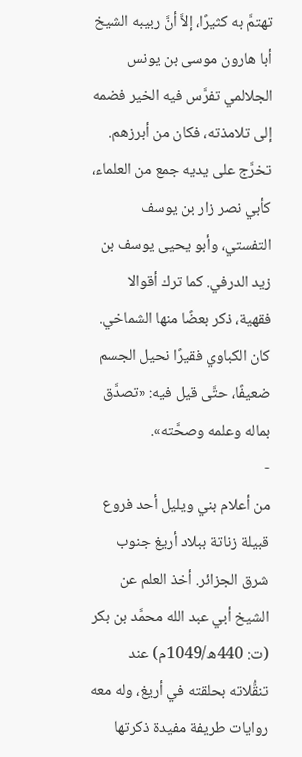تهتمَّ به كثيرًا، إلاَّ أنَّ ربيبه الشيخ أبا هارون موسى بن يونس الجلالمي تفرَّس فيه الخير فضمه إلى تلامذته، فكان من أبرزهم. تخرَّج على يديه جمع من العلماء، كأبي نصر زار بن يوسف التفستي، وأبو يحيى يوسف بن زيد الدرفي. كما ترك أقوالا فقهية، ذكر بعضًا منها الشماخي. كان الكباوي فقيرًا نحيل الجسم ضعيفًا، حتَّى قيل فيه: «تصدَّق بماله وعلمه وصحَّته».
-
من أعلام بني ويليل أحد فروع قبيلة زناتة ببلاد أريغ جنوب شرق الجزائر. أخذ العلم عن الشيخ أبي عبد الله محمَّد بن بكر (ت: 440ه/1049م) عند تنقُّلاته بحلقته في أريغ، وله معه روايات طريفة مفيدة ذكرتها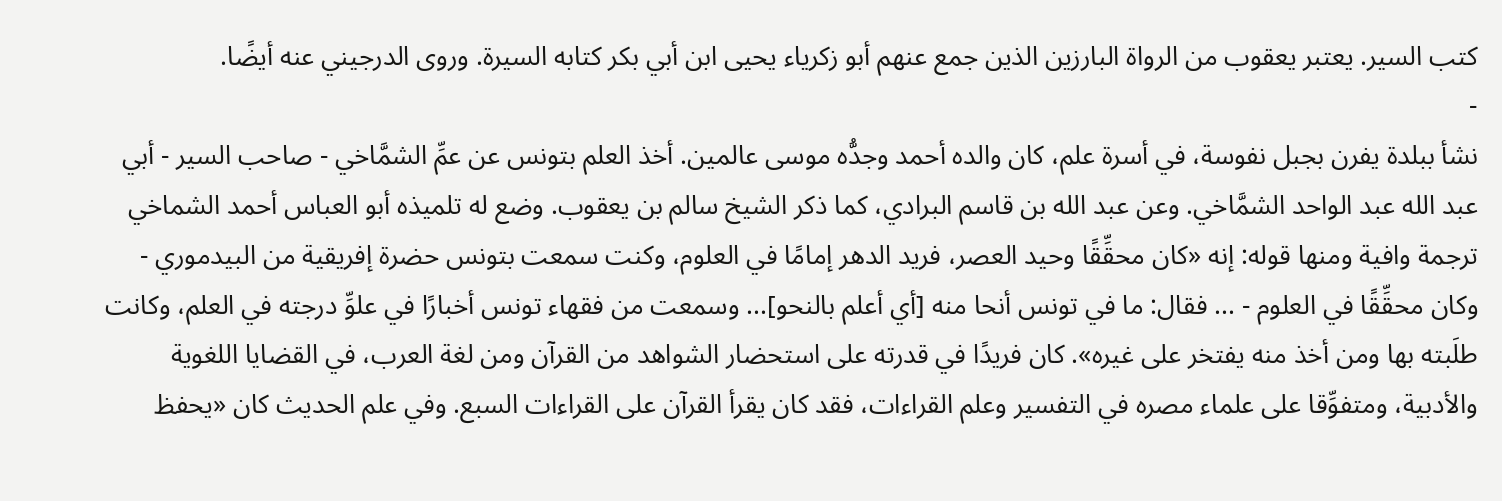كتب السير. يعتبر يعقوب من الرواة البارزين الذين جمع عنهم أبو زكرياء يحيى ابن أبي بكر كتابه السيرة. وروى الدرجيني عنه أيضًا.
-
نشأ ببلدة يفرن بجبل نفوسة، في أسرة علم، كان والده أحمد وجدُّه موسى عالمين. أخذ العلم بتونس عن عمِّ الشمَّاخي - صاحب السير - أبي عبد الله عبد الواحد الشمَّاخي. وعن عبد الله بن قاسم البرادي، كما ذكر الشيخ سالم بن يعقوب. وضع له تلميذه أبو العباس أحمد الشماخي ترجمة وافية ومنها قوله: إنه «كان محقِّقًا وحيد العصر، فريد الدهر إمامًا في العلوم، وكنت سمعت بتونس حضرة إفريقية من البيدموري - وكان محقِّقًا في العلوم - ... فقال: ما في تونس أنحا منه [أي أعلم بالنحو]... وسمعت من فقهاء تونس أخبارًا في علوِّ درجته في العلم، وكانت طلَبته بها ومن أخذ منه يفتخر على غيره». كان فريدًا في قدرته على استحضار الشواهد من القرآن ومن لغة العرب، في القضايا اللغوية والأدبية، ومتفوِّقا على علماء مصره في التفسير وعلم القراءات، فقد كان يقرأ القرآن على القراءات السبع. وفي علم الحديث كان «يحفظ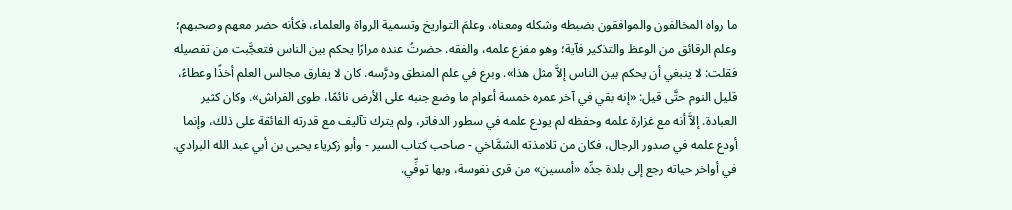ما رواه المخالفون والموافقون بضبطه وشكله ومعناه، وعلمَ التواريخ وتسمية الرواة والعلماء، فكأنه حضر معهم وصحبهم؛ وعلم الرقائق من الوعظ والتذكير فآية؛ وهو مفزع علمه، والفقه. حضرتُ عنده مرارًا يحكم بين الناس فتعجَّبت من تفصيله فقلت: لا ينبغي أن يحكم بين الناس إلاَّ مثل هذا». وبرع في علم المنطق ودرَّسه. كان لا يفارق مجالس العلم أخذًا وعطاءً، قليل النوم حتَّى قيل: «إنه بقي في آخر عمره خمسة أعوام ما وضع جنبه على الأرض نائمًا، طوى الفراش». وكان كثير العبادة. إلاَّ أنه مع غزارة علمه وحفظه لم يودع علمه في سطور الدفاتر، ولم يترك تآليف مع قدرته الفائقة على ذلك، وإنما أودع علمه في صدور الرجال، فكان من تلامذته الشمَّاخي - صاحب كتاب السير - وأبو زكرياء يحيى بن أبي عبد الله البرادي. في أواخر حياته رجع إلى بلدة جدِّه «أمسين» من قرى نفوسة، وبها توفِّي.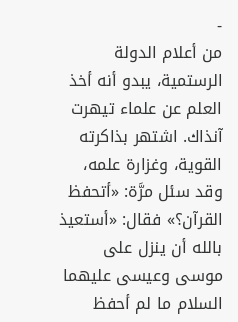-
من أعلام الدولة الرستمية، يبدو أنه أخذ العلم عن علماء تيهرت آنذاك. اشتهر بذاكرته القوية، وغزارة علمه، وقد سئل مرَّة: «أتحفظ القرآن؟» فقال: «أستعيذ بالله أن ينزل على موسى وعيسى عليهما السلام ما لم أحفظ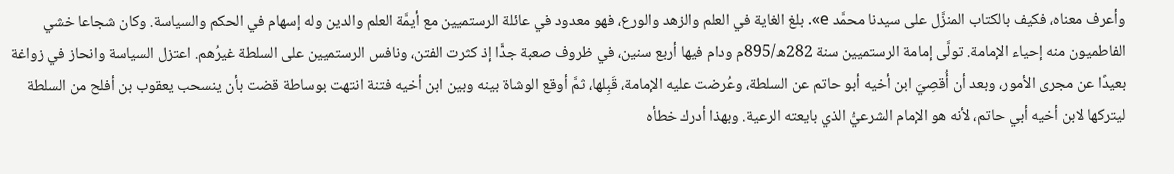وأعرف معناه، فكيف بالكتاب المنزَّل على سيدنا محمَّد e». بلغ الغاية في العلم والزهد والورع، فهو معدود في عائلة الرستميين مع أيمَّة العلم والدين وله إسهام في الحكم والسياسة. وكان شجاعا خشي الفاطميون منه إحياء الإمامة. تولَّى إمامة الرستميين سنة 282ه/895م ودام فيها أربع سنين، في ظروف صعبة جدًّا إذ كثرت الفتن، ونافس الرستميين على السلطة غيرُهم. اعتزل السياسة وانحاز في زواغة بعيدًا عن مجرى الأمور، وبعد أن أُقصِيَ ابن أخيه أبو حاتم عن السلطة، وعُرضت عليه الإمامة، قَبِلها، ثمَّ أوقع الوشاة بينه وبين ابن أخيه فتنة انتهت بوساطة قضت بأن ينسحب يعقوب بن أفلح من السلطة ليتركها لابن أخيه أبي حاتم، لأنه هو الإمام الشرعيُّ الذي بايعته الرعية. وبهذا أدرك خطأه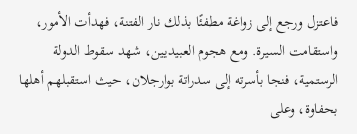فاعتزل ورجع إلى زواغة مطفئًا بذلك نار الفتنة، فهدأت الأمور، واستقامت السيرة. ومع هجوم العبيديين، شهد سقوط الدولة الرستمية، فنجا بأسرته إلى سدراتة بوارجلان، حيث استقبلهم أهلها بحفاوة، وعلى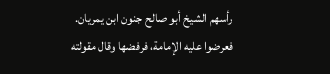رأسهم الشيخ أبو صالح جنون ابن يمريان. فعرضوا عليه الإمامة، فرفضها وقال مقولته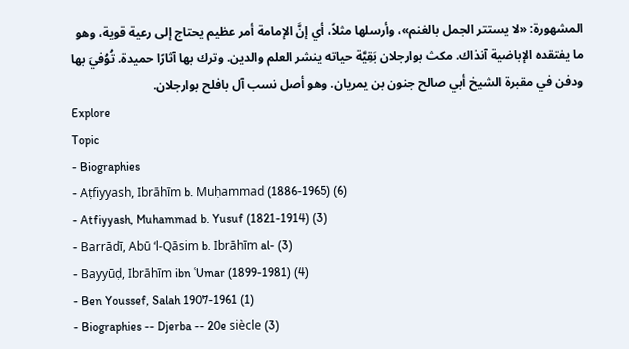المشهورة: «لا يستتر الجمل بالغنم»، وأرسلها مثلاً، أي إنَّ الإمامة أمر عظيم يحتاج إلى رعية قوية، وهو ما يفتقده الإباضية آنذاك. مكث بوارجلان بَقِيَّة حياته ينشر العلم والدين. وترك بها آثارًا حميدة. تُوُفيَ بها ودفن في مقبرة الشيخ أبي صالح جنون بن يمريان. وهو أصل نسب آل بافلح بوارجلان.
Explore
Topic
- Biographies
- Aṭfiyyash, Ibrāhīm b. Muḥammad (1886-1965) (6)
- Atfiyyash, Muhammad b. Yusuf (1821-1914) (3)
- Barrādī, Abū ‘l-Qāsim b. Ibrāhīm al- (3)
- Bayyūḍ, Ibrāhīm ibn ʿUmar (1899-1981) (4)
- Ben Youssef, Salah 1907-1961 (1)
- Biographies -- Djerba -- 20e siècle (3)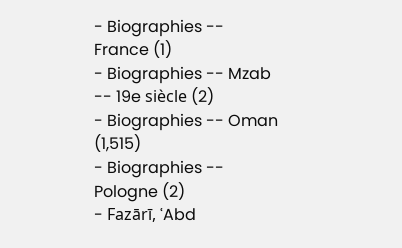- Biographies -- France (1)
- Biographies -- Mzab -- 19e siècle (2)
- Biographies -- Oman (1,515)
- Biographies -- Pologne (2)
- Fazārī, ʿAbd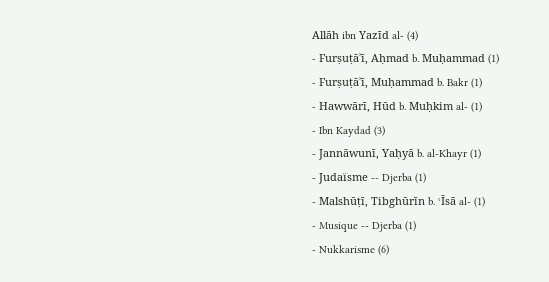Allāh ibn Yazīd al- (4)
- Furṣuṭāʾī, Aḥmad b. Muḥammad (1)
- Furṣuṭāʾī, Muḥammad b. Bakr (1)
- Hawwārī, Hūd b. Muḥkim al- (1)
- Ibn Kaydad (3)
- Jannāwunī, Yaḥyā b. al-Khayr (1)
- Judaïsme -- Djerba (1)
- Malshūṭī, Tibghūrīn b. ʿĪsā al- (1)
- Musique -- Djerba (1)
- Nukkarisme (6)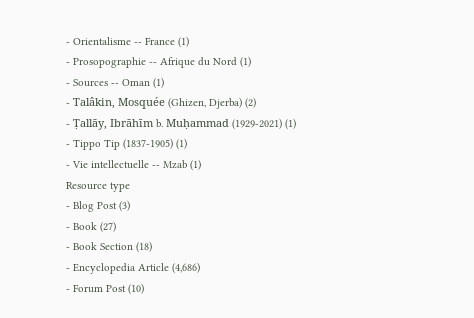- Orientalisme -- France (1)
- Prosopographie -- Afrique du Nord (1)
- Sources -- Oman (1)
- Talâkin, Mosquée (Ghizen, Djerba) (2)
- Ṭallāy, Ibrāhīm b. Muḥammad (1929-2021) (1)
- Tippo Tip (1837-1905) (1)
- Vie intellectuelle -- Mzab (1)
Resource type
- Blog Post (3)
- Book (27)
- Book Section (18)
- Encyclopedia Article (4,686)
- Forum Post (10)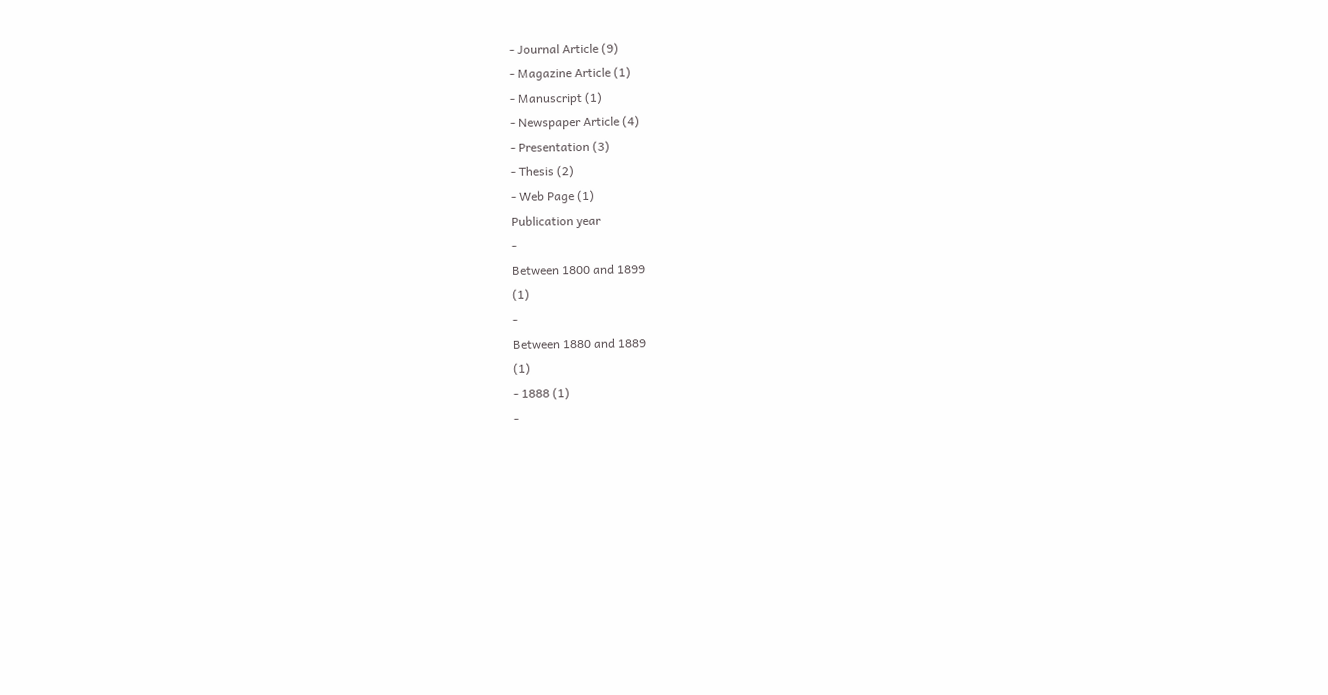- Journal Article (9)
- Magazine Article (1)
- Manuscript (1)
- Newspaper Article (4)
- Presentation (3)
- Thesis (2)
- Web Page (1)
Publication year
-
Between 1800 and 1899
(1)
-
Between 1880 and 1889
(1)
- 1888 (1)
-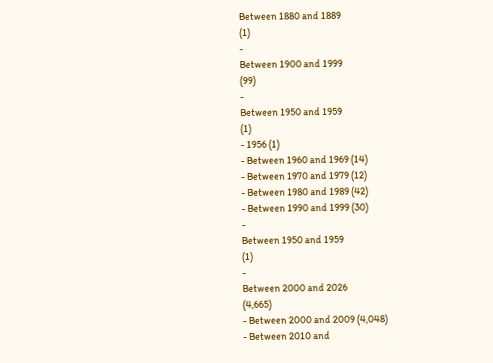Between 1880 and 1889
(1)
-
Between 1900 and 1999
(99)
-
Between 1950 and 1959
(1)
- 1956 (1)
- Between 1960 and 1969 (14)
- Between 1970 and 1979 (12)
- Between 1980 and 1989 (42)
- Between 1990 and 1999 (30)
-
Between 1950 and 1959
(1)
-
Between 2000 and 2026
(4,665)
- Between 2000 and 2009 (4,048)
- Between 2010 and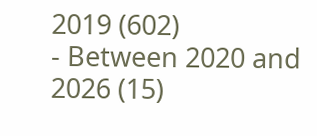2019 (602)
- Between 2020 and 2026 (15)